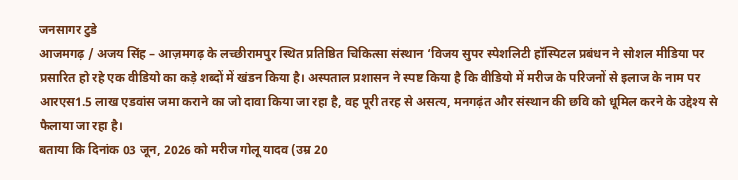जनसागर टुडे
आजमगढ़ / अजय सिंह – आज़मगढ़ के लच्छीरामपुर स्थित प्रतिष्ठित चिकित्सा संस्थान ‘विजय सुपर स्पेशलिटी हॉस्पिटल प्रबंधन ने सोशल मीडिया पर प्रसारित हो रहे एक वीडियो का कड़े शब्दों में खंडन किया है। अस्पताल प्रशासन ने स्पष्ट किया है कि वीडियो में मरीज के परिजनों से इलाज के नाम पर आरएस1.5 लाख एडवांस जमा कराने का जो दावा किया जा रहा है, वह पूरी तरह से असत्य, मनगढ़ंत और संस्थान की छवि को धूमिल करने के उद्देश्य से फैलाया जा रहा है।
बताया कि दिनांक 03 जून, 2026 को मरीज गोलू यादव (उम्र 20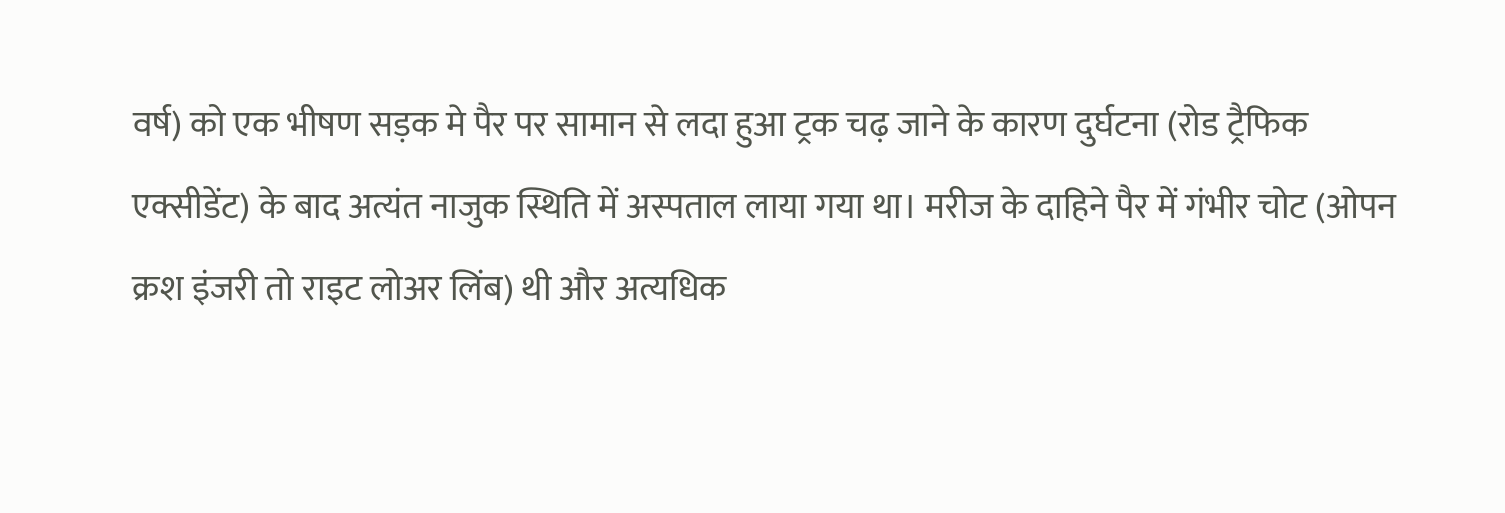वर्ष) को एक भीषण सड़क मे पैर पर सामान से लदा हुआ ट्रक चढ़ जाने के कारण दुर्घटना (रोड ट्रैफिक एक्सीडेंट) के बाद अत्यंत नाजुक स्थिति में अस्पताल लाया गया था। मरीज के दाहिने पैर में गंभीर चोट (ओपन क्रश इंजरी तो राइट लोअर लिंब) थी और अत्यधिक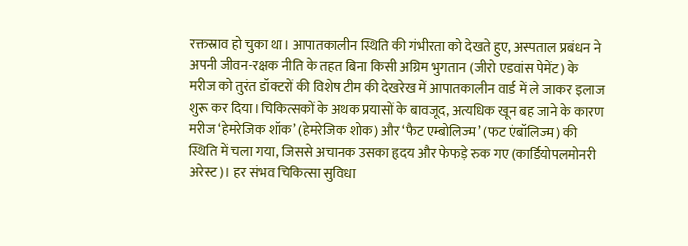रक्तस्राव हो चुका था। आपातकालीन स्थिति की गंभीरता को देखते हुए, अस्पताल प्रबंधन ने अपनी जीवन-रक्षक नीति के तहत बिना किसी अग्रिम भुगतान (जीरो एडवांस पेमेंट) के मरीज को तुरंत डॉक्टरों की विशेष टीम की देखरेख में आपातकालीन वार्ड में ले जाकर इलाज शुरू कर दिया।चिकित्सकों के अथक प्रयासों के बावजूद, अत्यधिक खून बह जाने के कारण मरीज ‘हेमरेजिक शॉक’ (हेमरेजिक शोक) और ‘फैट एम्बोलिज्म’ (फट एंबॉलिज्म) की स्थिति में चला गया, जिससे अचानक उसका हृदय और फेफड़े रुक गए (कार्डियोपलमोनरी अरेस्ट)। हर संभव चिकित्सा सुविधा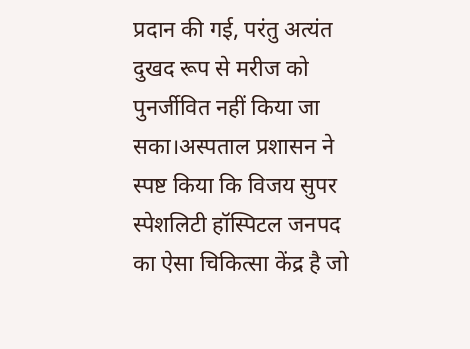प्रदान की गई, परंतु अत्यंत दुखद रूप से मरीज को पुनर्जीवित नहीं किया जा सका।अस्पताल प्रशासन ने स्पष्ट किया कि विजय सुपर स्पेशलिटी हॉस्पिटल जनपद का ऐसा चिकित्सा केंद्र है जो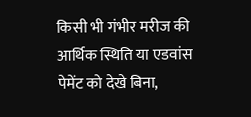किसी भी गंभीर मरीज की आर्थिक स्थिति या एडवांस पेमेंट को देखे बिना,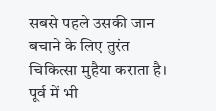सबसे पहले उसकी जान बचाने के लिए तुरंत चिकित्सा मुहैया कराता है। पूर्व में भी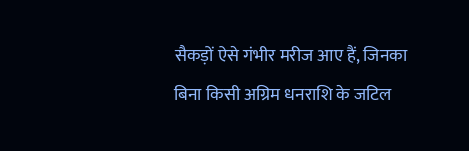सैकड़ों ऐसे गंभीर मरीज आए हैं, जिनका बिना किसी अग्रिम धनराशि के जटिल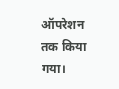ऑपरेशन तक किया गया।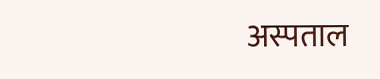अस्पताल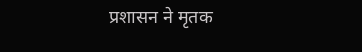प्रशासन ने मृतक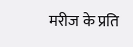मरीज के प्रति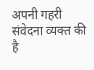अपनी गहरी संवेदना व्यक्त की है